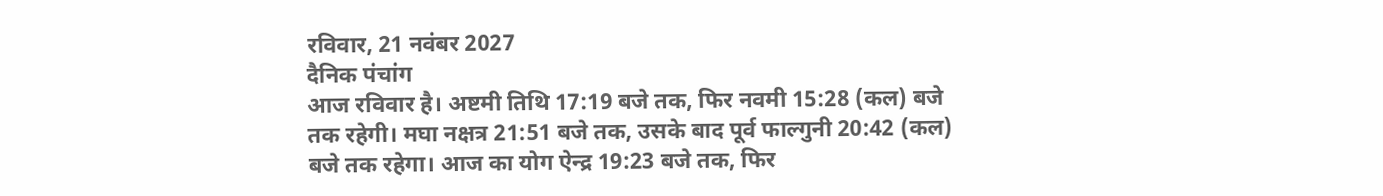रविवार, 21 नवंबर 2027
दैनिक पंचांग
आज रविवार है। अष्टमी तिथि 17:19 बजे तक, फिर नवमी 15:28 (कल) बजे तक रहेगी। मघा नक्षत्र 21:51 बजे तक, उसके बाद पूर्व फाल्गुनी 20:42 (कल) बजे तक रहेगा। आज का योग ऐन्द्र 19:23 बजे तक, फिर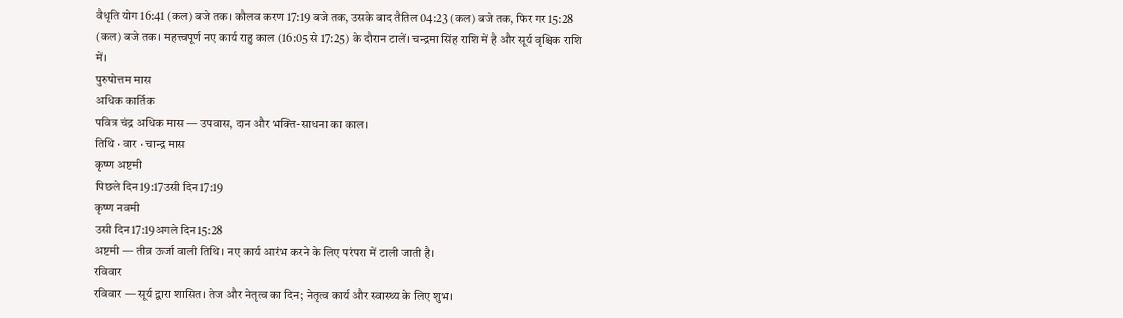वैधृति योग 16:41 (कल) बजे तक। कौलव करण 17:19 बजे तक, उसके बाद तैतिल 04:23 (कल) बजे तक, फिर गर 15:28 (कल) बजे तक। महत्त्वपूर्ण नए कार्य राहु काल (16:05 से 17:25) के दौरान टालें। चन्द्रमा सिंह राशि में है और सूर्य वृश्चिक राशि में।
पुरुषोत्तम मास
अधिक कार्तिक
पवित्र चंद्र अधिक मास — उपवास, दान और भक्ति-साधना का काल।
तिथि · वार · चान्द्र मास
कृष्ण अष्टमी
पिछले दिन19:17उसी दिन17:19
कृष्ण नवमी
उसी दिन17:19अगले दिन15:28
अष्टमी — तीव्र ऊर्जा वाली तिथि। नए कार्य आरंभ करने के लिए परंपरा में टाली जाती है।
रविवार
रविवार — सूर्य द्वारा शासित। तेज और नेतृत्व का दिन; नेतृत्व कार्य और स्वास्थ्य के लिए शुभ।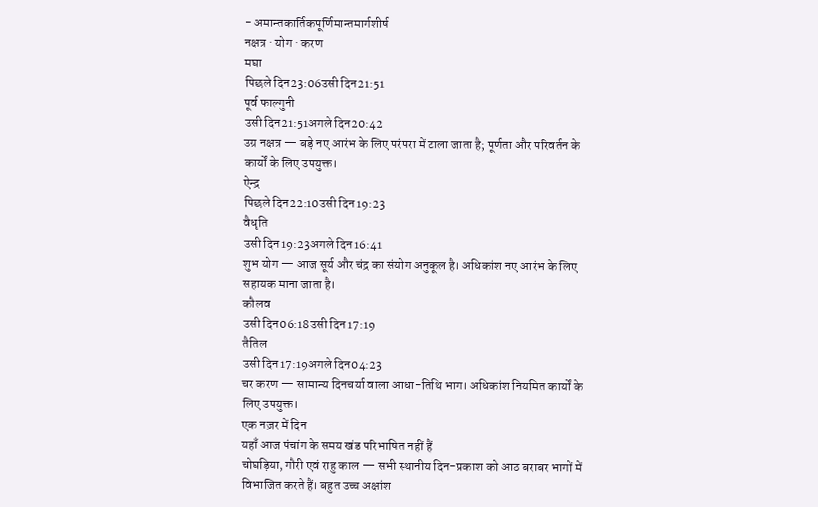- अमान्तकार्तिकपूर्णिमान्तमार्गशीर्ष
नक्षत्र · योग · करण
मघा
पिछले दिन23:06उसी दिन21:51
पूर्व फाल्गुनी
उसी दिन21:51अगले दिन20:42
उग्र नक्षत्र — बड़े नए आरंभ के लिए परंपरा में टाला जाता है; पूर्णता और परिवर्तन के कार्यों के लिए उपयुक्त।
ऐन्द्र
पिछले दिन22:10उसी दिन19:23
वैधृति
उसी दिन19:23अगले दिन16:41
शुभ योग — आज सूर्य और चंद्र का संयोग अनुकूल है। अधिकांश नए आरंभ के लिए सहायक माना जाता है।
कौलव
उसी दिन06:18उसी दिन17:19
तैतिल
उसी दिन17:19अगले दिन04:23
चर करण — सामान्य दिनचर्या वाला आधा-तिथि भाग। अधिकांश नियमित कार्यों के लिए उपयुक्त।
एक नज़र में दिन
यहाँ आज पंचांग के समय खंड परिभाषित नहीं हैं
चोघड़िया, गौरी एवं राहु काल — सभी स्थानीय दिन-प्रकाश को आठ बराबर भागों में विभाजित करते हैं। बहुत उच्च अक्षांश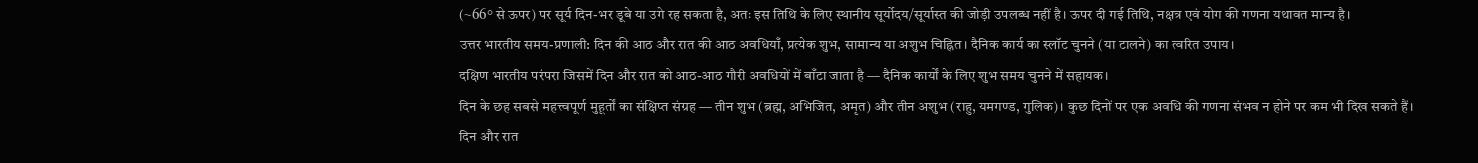(~66° से ऊपर) पर सूर्य दिन-भर डूबे या उगे रह सकता है, अतः इस तिथि के लिए स्थानीय सूर्योदय/सूर्यास्त की जोड़ी उपलब्ध नहीं है। ऊपर दी गई तिथि, नक्षत्र एवं योग की गणना यथावत मान्य है।
उत्तर भारतीय समय-प्रणाली: दिन की आठ और रात की आठ अवधियाँ, प्रत्येक शुभ, सामान्य या अशुभ चिह्नित। दैनिक कार्य का स्लॉट चुनने (या टालने) का त्वरित उपाय।
दक्षिण भारतीय परंपरा जिसमें दिन और रात को आठ-आठ गौरी अवधियों में बाँटा जाता है — दैनिक कार्यों के लिए शुभ समय चुनने में सहायक।
दिन के छह सबसे महत्त्वपूर्ण मुहूर्तों का संक्षिप्त संग्रह — तीन शुभ (ब्रह्म, अभिजित, अमृत) और तीन अशुभ (राहु, यमगण्ड, गुलिक)। कुछ दिनों पर एक अवधि की गणना संभव न होने पर कम भी दिख सकते हैं।
दिन और रात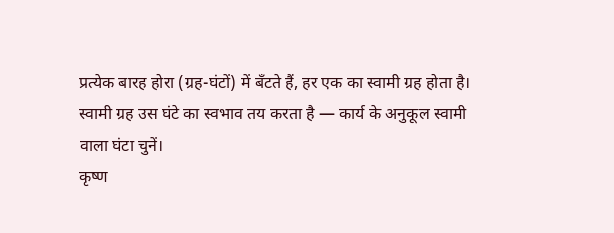प्रत्येक बारह होरा (ग्रह-घंटों) में बँटते हैं, हर एक का स्वामी ग्रह होता है। स्वामी ग्रह उस घंटे का स्वभाव तय करता है — कार्य के अनुकूल स्वामी वाला घंटा चुनें।
कृष्ण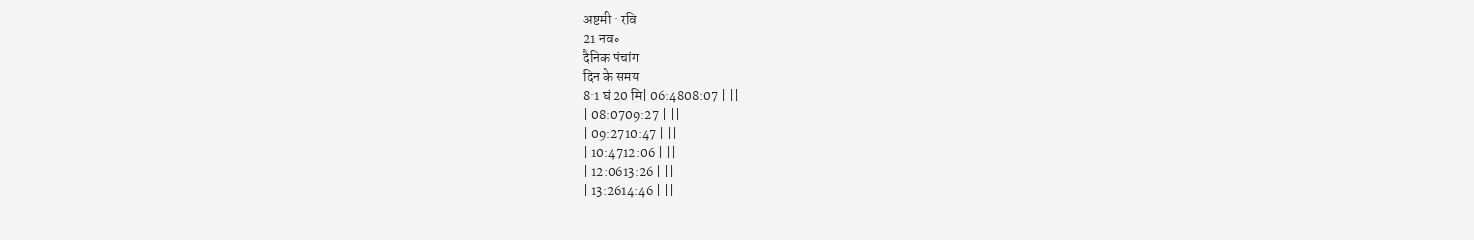अष्टमी · रवि
21 नव॰
दैनिक पंचांग
दिन के समय
8·1 घं 20 मि| 06:4808:07 | ||
| 08:0709:27 | ||
| 09:2710:47 | ||
| 10:4712:06 | ||
| 12:0613:26 | ||
| 13:2614:46 | ||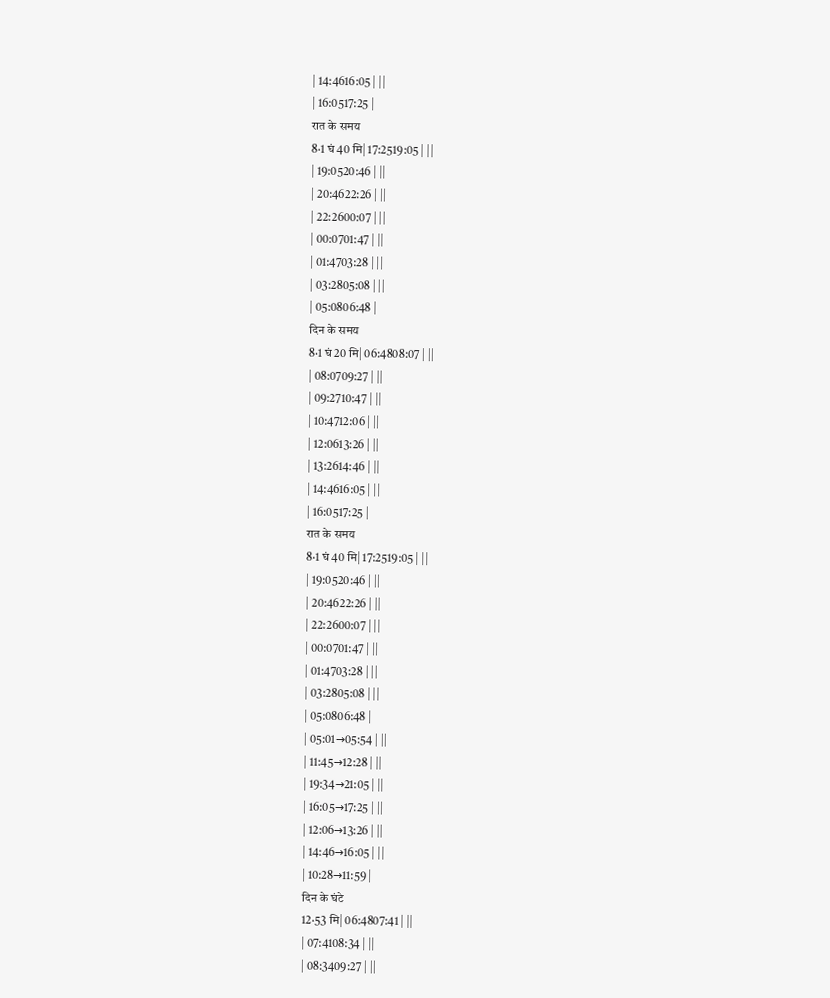| 14:4616:05 | ||
| 16:0517:25 |
रात के समय
8·1 घं 40 मि| 17:2519:05 | ||
| 19:0520:46 | ||
| 20:4622:26 | ||
| 22:2600:07 | ||
| 00:0701:47 | ||
| 01:4703:28 | ||
| 03:2805:08 | ||
| 05:0806:48 |
दिन के समय
8·1 घं 20 मि| 06:4808:07 | ||
| 08:0709:27 | ||
| 09:2710:47 | ||
| 10:4712:06 | ||
| 12:0613:26 | ||
| 13:2614:46 | ||
| 14:4616:05 | ||
| 16:0517:25 |
रात के समय
8·1 घं 40 मि| 17:2519:05 | ||
| 19:0520:46 | ||
| 20:4622:26 | ||
| 22:2600:07 | ||
| 00:0701:47 | ||
| 01:4703:28 | ||
| 03:2805:08 | ||
| 05:0806:48 |
| 05:01→05:54 | ||
| 11:45→12:28 | ||
| 19:34→21:05 | ||
| 16:05→17:25 | ||
| 12:06→13:26 | ||
| 14:46→16:05 | ||
| 10:28→11:59 |
दिन के घंटे
12·53 मि| 06:4807:41 | ||
| 07:4108:34 | ||
| 08:3409:27 | ||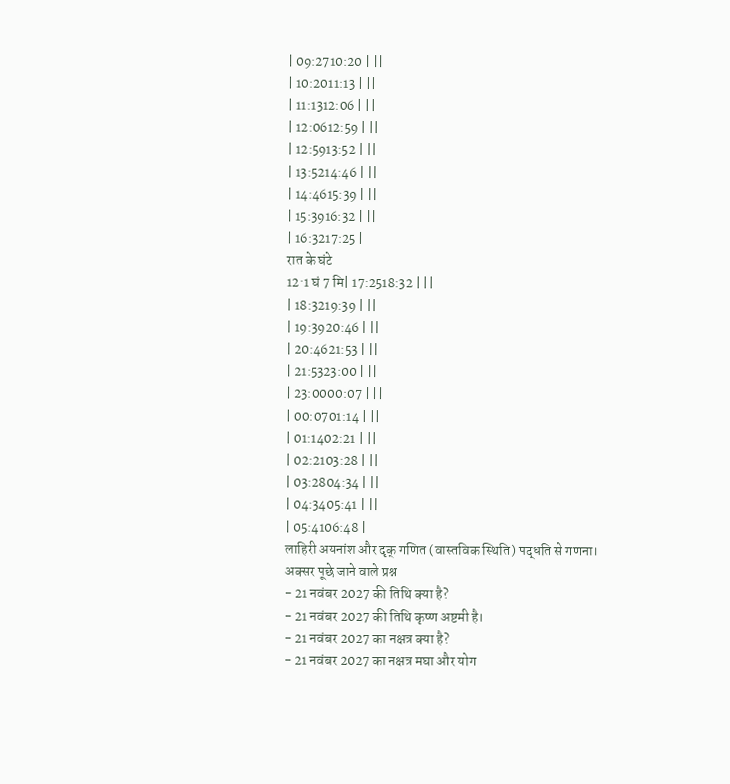| 09:2710:20 | ||
| 10:2011:13 | ||
| 11:1312:06 | ||
| 12:0612:59 | ||
| 12:5913:52 | ||
| 13:5214:46 | ||
| 14:4615:39 | ||
| 15:3916:32 | ||
| 16:3217:25 |
रात के घंटे
12·1 घं 7 मि| 17:2518:32 | ||
| 18:3219:39 | ||
| 19:3920:46 | ||
| 20:4621:53 | ||
| 21:5323:00 | ||
| 23:0000:07 | ||
| 00:0701:14 | ||
| 01:1402:21 | ||
| 02:2103:28 | ||
| 03:2804:34 | ||
| 04:3405:41 | ||
| 05:4106:48 |
लाहिरी अयनांश और दृक् गणित (वास्तविक स्थिति) पद्धति से गणना।
अक्सर पूछे जाने वाले प्रश्न
- 21 नवंबर 2027 की तिथि क्या है?
- 21 नवंबर 2027 की तिथि कृष्ण अष्टमी है।
- 21 नवंबर 2027 का नक्षत्र क्या है?
- 21 नवंबर 2027 का नक्षत्र मघा और योग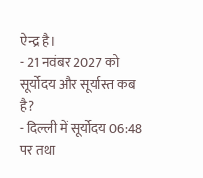ऐन्द्र है।
- 21 नवंबर 2027 को सूर्योदय और सूर्यास्त कब है?
- दिल्ली में सूर्योदय 06:48 पर तथा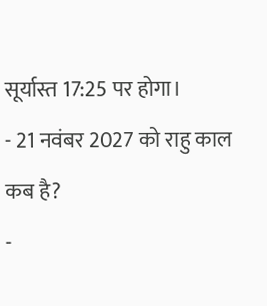सूर्यास्त 17:25 पर होगा।
- 21 नवंबर 2027 को राहु काल कब है?
-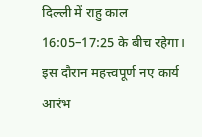दिल्ली में राहु काल 16:05–17:25 के बीच रहेगा। इस दौरान महत्त्वपूर्ण नए कार्य आरंभ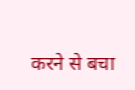करने से बचा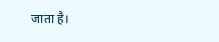जाता है।